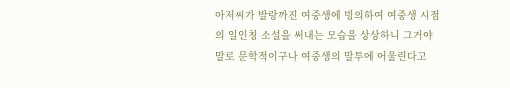아저씨가 발랑까진 여중생에 빙의하여 여중생 시점의 일인칭 소설을 써내는 모습을 상상하니 그거야말로 문학적이구나 여중생의 말투에 어울린다고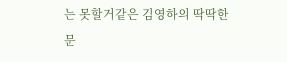는 못할거같은 김영하의 딱딱한 문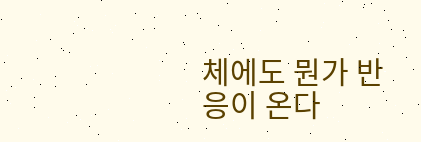체에도 뭔가 반응이 온다